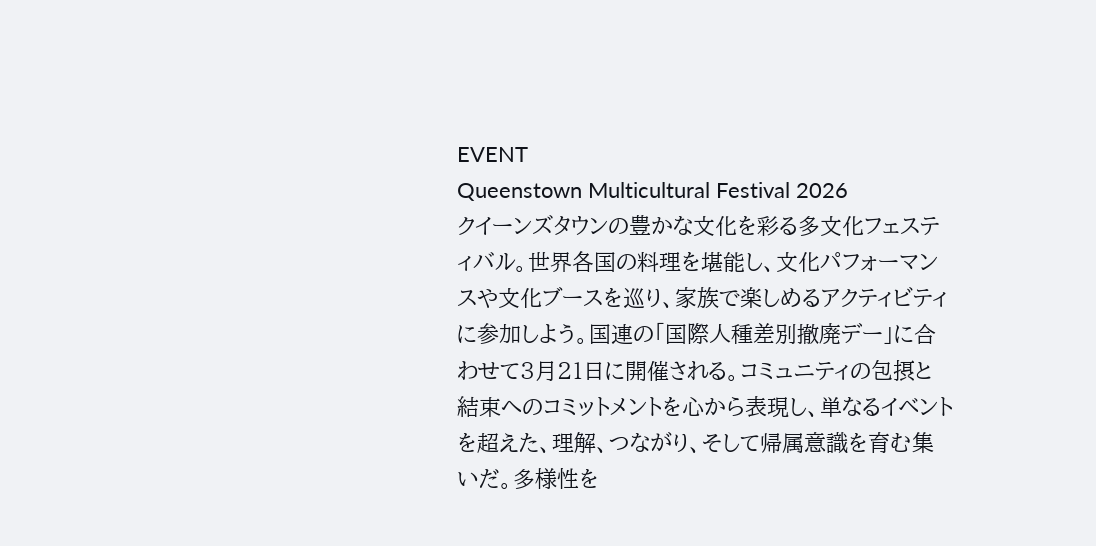EVENT
Queenstown Multicultural Festival 2026
クイーンズタウンの豊かな文化を彩る多文化フェスティバル。世界各国の料理を堪能し、文化パフォーマンスや文化ブースを巡り、家族で楽しめるアクティビティに参加しよう。国連の「国際人種差別撤廃デー」に合わせて3月21日に開催される。コミュニティの包摂と結束へのコミットメントを心から表現し、単なるイベントを超えた、理解、つながり、そして帰属意識を育む集いだ。多様性を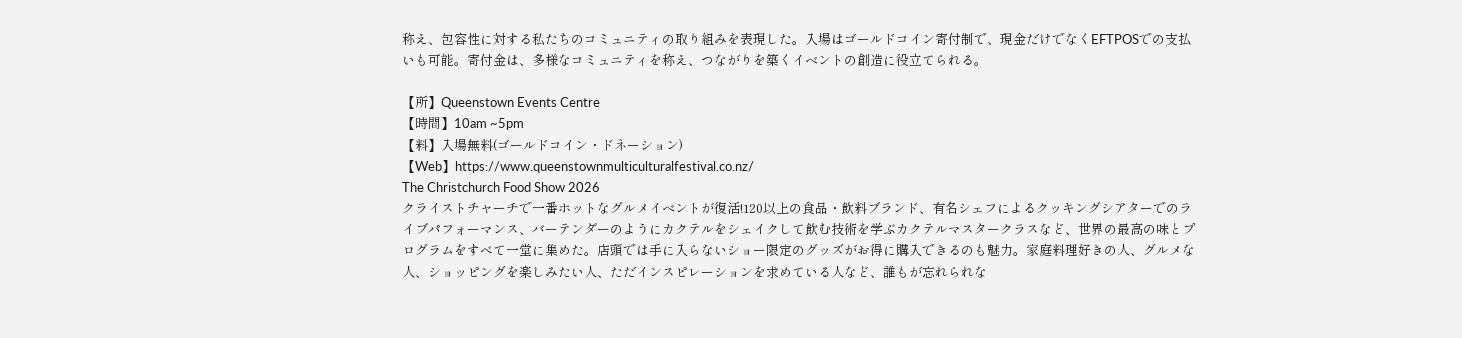称え、包容性に対する私たちのコミュニティの取り組みを表現した。入場はゴールドコイン寄付制で、現金だけでなくEFTPOSでの支払いも可能。寄付金は、多様なコミュニティを称え、つながりを築くイベントの創造に役立てられる。

【所】Queenstown Events Centre
【時間】10am ~5pm
【料】入場無料(ゴールドコイン・ドネーション)
【Web】https://www.queenstownmulticulturalfestival.co.nz/
The Christchurch Food Show 2026
クライストチャーチで一番ホットなグルメイベントが復活!120以上の食品・飲料ブランド、有名シェフによるクッキングシアターでのライブパフォーマンス、バーテンダーのようにカクテルをシェイクして飲む技術を学ぶカクテルマスタークラスなど、世界の最高の味とプログラムをすべて一堂に集めた。店頭では手に入らないショー限定のグッズがお得に購入できるのも魅力。家庭料理好きの人、グルメな人、ショッピングを楽しみたい人、ただインスピレーションを求めている人など、誰もが忘れられな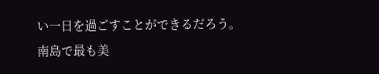い一日を過ごすことができるだろう。南島で最も美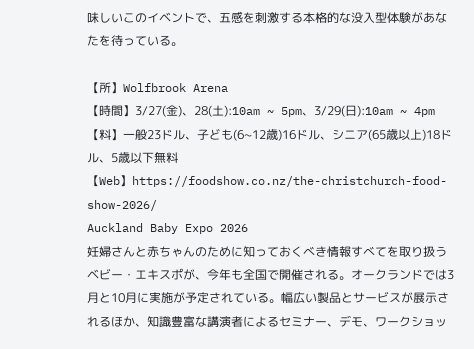味しいこのイベントで、五感を刺激する本格的な没入型体験があなたを待っている。

【所】Wolfbrook Arena
【時間】3/27(金)、28(土):10am ~ 5pm、3/29(日):10am ~ 4pm
【料】一般23ドル、子ども(6~12歳)16ドル、シニア(65歳以上)18ドル、5歳以下無料
【Web】https://foodshow.co.nz/the-christchurch-food-show-2026/
Auckland Baby Expo 2026
妊婦さんと赤ちゃんのために知っておくべき情報すべてを取り扱うベビー・エキスポが、今年も全国で開催される。オークランドでは3月と10月に実施が予定されている。幅広い製品とサービスが展示されるほか、知識豊富な講演者によるセミナー、デモ、ワークショッ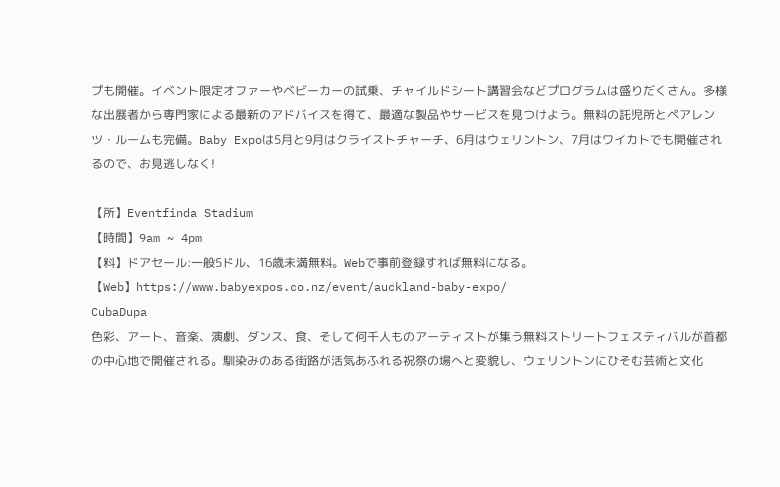プも開催。イベント限定オファーやベビーカーの試乗、チャイルドシート講習会などプログラムは盛りだくさん。多様な出展者から専門家による最新のアドバイスを得て、最適な製品やサービスを見つけよう。無料の託児所とペアレンツ・ルームも完備。Baby Expoは5月と9月はクライストチャーチ、6月はウェリントン、7月はワイカトでも開催されるので、お見逃しなく!

【所】Eventfinda Stadium
【時間】9am ~ 4pm
【料】ドアセール:一般5ドル、16歳未満無料。Webで事前登録すれば無料になる。
【Web】https://www.babyexpos.co.nz/event/auckland-baby-expo/
CubaDupa
色彩、アート、音楽、演劇、ダンス、食、そして何千人ものアーティストが集う無料ストリートフェスティバルが首都の中心地で開催される。馴染みのある街路が活気あふれる祝祭の場へと変貌し、ウェリントンにひそむ芸術と文化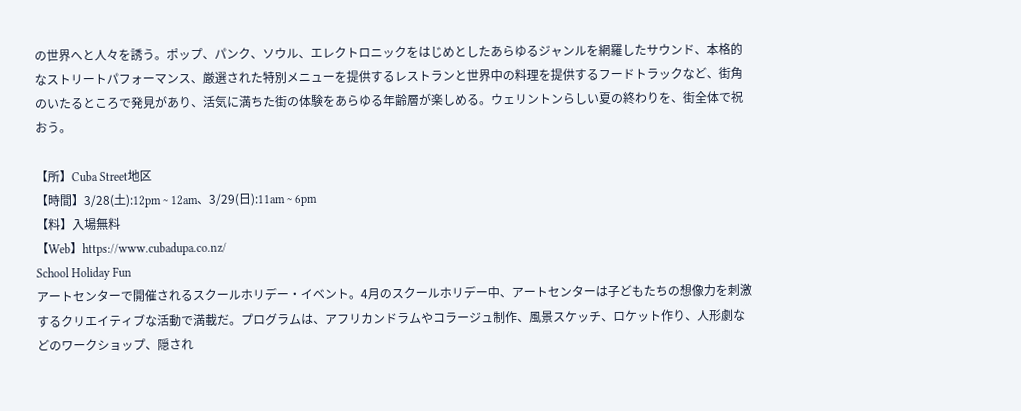の世界へと人々を誘う。ポップ、パンク、ソウル、エレクトロニックをはじめとしたあらゆるジャンルを網羅したサウンド、本格的なストリートパフォーマンス、厳選された特別メニューを提供するレストランと世界中の料理を提供するフードトラックなど、街角のいたるところで発見があり、活気に満ちた街の体験をあらゆる年齢層が楽しめる。ウェリントンらしい夏の終わりを、街全体で祝おう。

【所】Cuba Street地区
【時間】3/28(土):12pm ~ 12am、3/29(日):11am ~ 6pm
【料】入場無料
【Web】https://www.cubadupa.co.nz/
School Holiday Fun
アートセンターで開催されるスクールホリデー・イベント。4月のスクールホリデー中、アートセンターは子どもたちの想像力を刺激するクリエイティブな活動で満載だ。プログラムは、アフリカンドラムやコラージュ制作、風景スケッチ、ロケット作り、人形劇などのワークショップ、隠され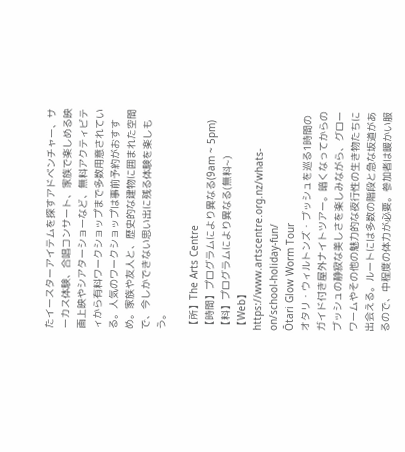たイースターアイテムを探すアドベンチャー、サーカス体験、合唱コンサート、家族で楽しめる映画上映やシアターショーなど、無料アクティビティから有料ワークショップまで多数用意されている。人気のワークショップは事前予約がおすすめ。家族や友人と、歴史的な建物に囲まれた空間で、今しかできない思い出に残る体験を楽しもう。

【所】The Arts Centre
【時間】プログラムにより異なる(9am ~ 5pm)
【料】プログラムにより異なる(無料~)
【Web】https://www.artscentre.org.nz/whats-on/school-holiday-fun/
Ōtari Glow Worm Tour
オタリ・ウィルトンズ・ブッシュを巡る1時間のガイド付き屋外ナイトツアー。暗くなってからのブッシュの静寂な美しさを楽しみながら、グローワームやその他の魅力的な夜行性の生き物たちに出会える。ルートには多数の階段と急な坂道があるので、中程度の体力が必要。参加者は暖かい服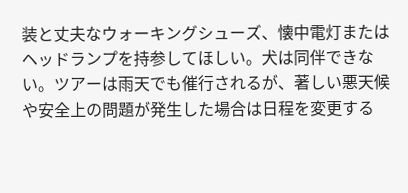装と丈夫なウォーキングシューズ、懐中電灯またはヘッドランプを持参してほしい。犬は同伴できない。ツアーは雨天でも催行されるが、著しい悪天候や安全上の問題が発生した場合は日程を変更する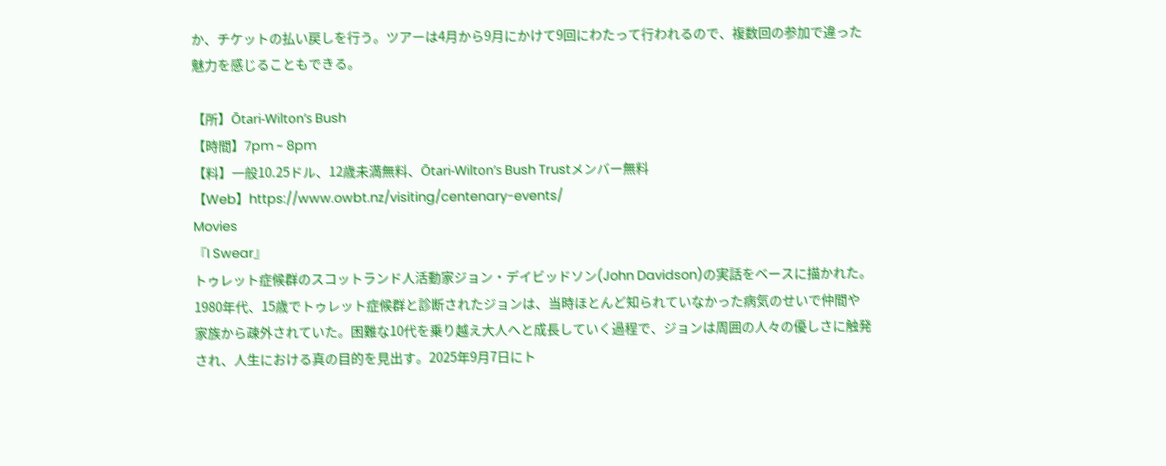か、チケットの払い戻しを行う。ツアーは4月から9月にかけて9回にわたって行われるので、複数回の参加で違った魅力を感じることもできる。

【所】Ōtari-Wilton’s Bush
【時間】7pm ~ 8pm
【料】一般10.25ドル、12歳未満無料、Ōtari-Wilton’s Bush Trustメンバー無料
【Web】https://www.owbt.nz/visiting/centenary-events/
Movies
『I Swear』
トゥレット症候群のスコットランド人活動家ジョン・デイビッドソン(John Davidson)の実話をベースに描かれた。1980年代、15歳でトゥレット症候群と診断されたジョンは、当時ほとんど知られていなかった病気のせいで仲間や家族から疎外されていた。困難な10代を乗り越え大人へと成長していく過程で、ジョンは周囲の人々の優しさに触発され、人生における真の目的を見出す。2025年9月7日にト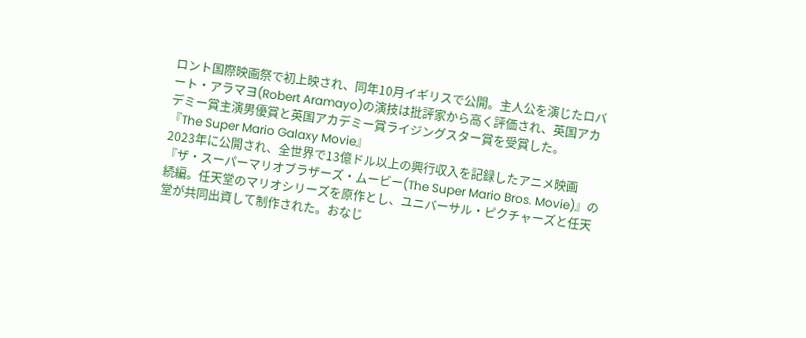ロント国際映画祭で初上映され、同年10月イギリスで公開。主人公を演じたロバート・アラマヨ(Robert Aramayo)の演技は批評家から高く評価され、英国アカデミー賞主演男優賞と英国アカデミー賞ライジングスター賞を受賞した。
『The Super Mario Galaxy Movie』
2023年に公開され、全世界で13億ドル以上の興行収入を記録したアニメ映画『ザ・スーパーマリオブラザーズ・ムービー(The Super Mario Bros. Movie)』の続編。任天堂のマリオシリーズを原作とし、ユニバーサル・ピクチャーズと任天堂が共同出資して制作された。おなじ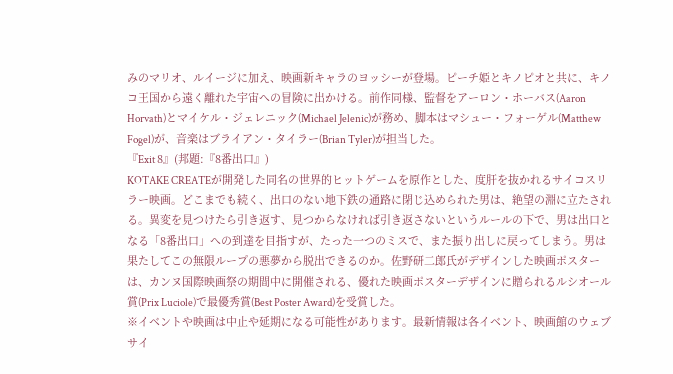みのマリオ、ルイージに加え、映画新キャラのヨッシーが登場。ピーチ姫とキノピオと共に、キノコ王国から遠く離れた宇宙への冒険に出かける。前作同様、監督をアーロン・ホーバス(Aaron Horvath)とマイケル・ジェレニック(Michael Jelenic)が務め、脚本はマシュー・フォーゲル(Matthew Fogel)が、音楽はブライアン・タイラー(Brian Tyler)が担当した。
『Exit 8』(邦題:『8番出口』)
KOTAKE CREATEが開発した同名の世界的ヒットゲームを原作とした、度肝を抜かれるサイコスリラー映画。どこまでも続く、出口のない地下鉄の通路に閉じ込められた男は、絶望の淵に立たされる。異変を見つけたら引き返す、見つからなければ引き返さないというルールの下で、男は出口となる「8番出口」への到達を目指すが、たった一つのミスで、また振り出しに戻ってしまう。男は果たしてこの無限ループの悪夢から脱出できるのか。佐野研二郎氏がデザインした映画ポスターは、カンヌ国際映画祭の期間中に開催される、優れた映画ポスターデザインに贈られるルシオール賞(Prix Luciole)で最優秀賞(Best Poster Award)を受賞した。
※イベントや映画は中止や延期になる可能性があります。最新情報は各イベント、映画館のウェブサイ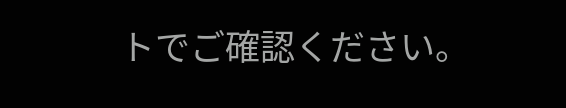トでご確認ください。